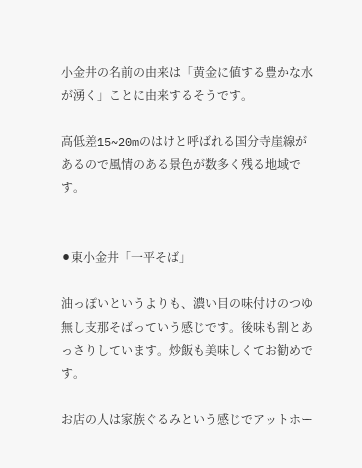小金井の名前の由来は「黄金に値する豊かな水が湧く」ことに由来するそうです。

高低差15~20mのはけと呼ばれる国分寺崖線があるので風情のある景色が数多く残る地域です。


⚫東小金井「一平そば」

油っぽいというよりも、濃い目の味付けのつゆ無し支那そばっていう感じです。後味も割とあっさりしています。炒飯も美味しくてお勧めです。

お店の人は家族ぐるみという感じでアットホー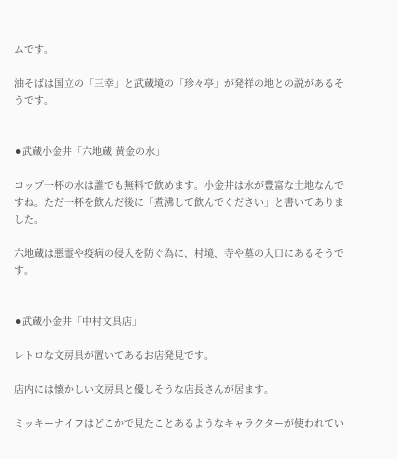ムです。

油そばは国立の「三幸」と武蔵境の「珍々亭」が発祥の地との説があるそうです。


⚫武蔵小金井「六地蔵 黄金の水」

コップ一杯の水は誰でも無料で飲めます。小金井は水が豊富な土地なんですね。ただ一杯を飲んだ後に「煮沸して飲んでください」と書いてありました。

六地蔵は悪霊や疫病の侵入を防ぐ為に、村境、寺や墓の入口にあるそうです。


⚫武蔵小金井「中村文具店」

レトロな文房具が置いてあるお店発見です。

店内には懐かしい文房具と優しそうな店長さんが居ます。

ミッキーナイフはどこかで見たことあるようなキャラクターが使われてい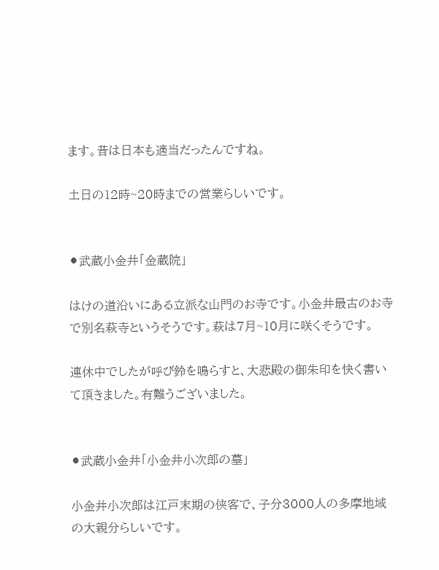ます。昔は日本も適当だったんですね。

土日の12時~20時までの営業らしいです。


⚫武蔵小金井「金蔵院」

はけの道沿いにある立派な山門のお寺です。小金井最古のお寺で別名萩寺というそうです。萩は7月~10月に咲くそうです。

連休中でしたが呼び鈴を鳴らすと、大悲殿の御朱印を快く書いて頂きました。有難うございました。


⚫武蔵小金井「小金井小次郎の墓」

小金井小次郎は江戸末期の侠客で、子分3000人の多摩地域の大親分らしいです。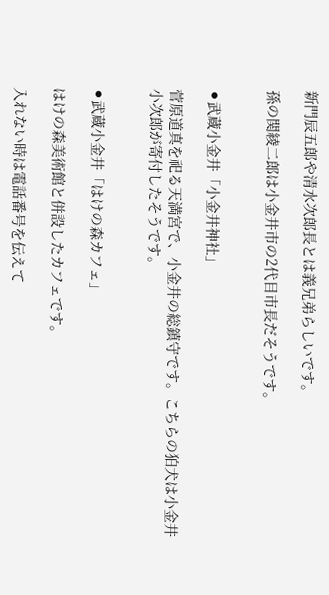新門辰五郎や清水次郎長とは義兄弟らしいです。

孫の関綾二郎は小金井市の2代目市長だそうです。


⚫武蔵小金井「小金井神社」

菅原道真を祀る天満宮で、小金井の総鎮守です。こちらの狛犬は小金井小次郎が寄付したそうです。


⚫武蔵小金井「はけの森カフェ」

はけの森美術館と併設したカフェです。

入れない時は電話番号を伝えて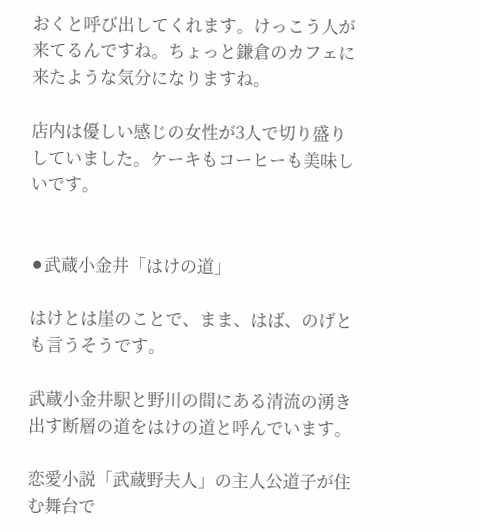おくと呼び出してくれます。けっこう人が来てるんですね。ちょっと鎌倉のカフェに来たような気分になりますね。

店内は優しい感じの女性が3人で切り盛りしていました。ケーキもコーヒーも美味しいです。


⚫武蔵小金井「はけの道」

はけとは崖のことで、まま、はば、のげとも言うそうです。

武蔵小金井駅と野川の間にある清流の湧き出す断層の道をはけの道と呼んでいます。

恋愛小説「武蔵野夫人」の主人公道子が住む舞台で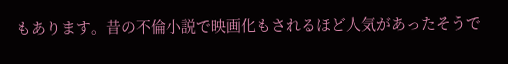もあります。昔の不倫小説で映画化もされるほど人気があったそうで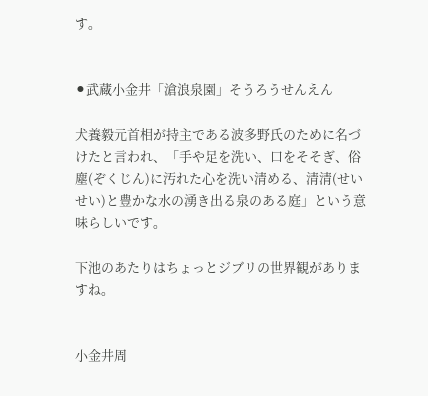す。


⚫武蔵小金井「滄浪泉園」そうろうせんえん

犬養毅元首相が持主である波多野氏のために名づけたと言われ、「手や足を洗い、口をそそぎ、俗塵(ぞくじん)に汚れた心を洗い清める、清清(せいせい)と豊かな水の湧き出る泉のある庭」という意味らしいです。

下池のあたりはちょっとジブリの世界観がありますね。


小金井周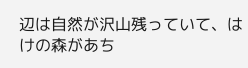辺は自然が沢山残っていて、はけの森があち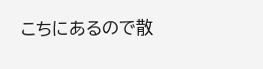こちにあるので散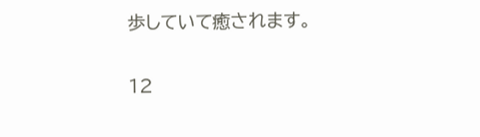歩していて癒されます。

12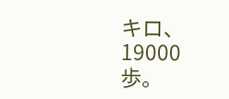キロ、19000歩。